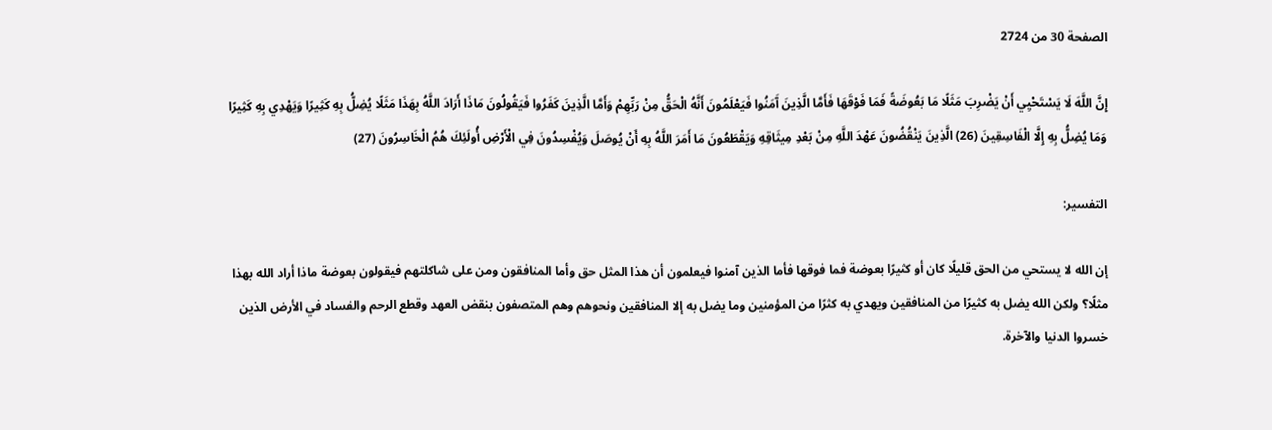الصفحة 30 من 2724

إِنَّ اللَّهَ لَا يَسْتَحْيِي أَنْ يَضْرِبَ مَثَلًا مَا بَعُوضَةً فَمَا فَوْقَهَا فَأَمَّا الَّذِينَ آَمَنُوا فَيَعْلَمُونَ أَنَّهُ الْحَقُّ مِنْ رَبِّهِمْ وَأَمَّا الَّذِينَ كَفَرُوا فَيَقُولُونَ مَاذَا أَرَادَ اللَّهُ بِهَذَا مَثَلًا يُضِلُّ بِهِ كَثِيرًا وَيَهْدِي بِهِ كَثِيرًا وَمَا يُضِلُّ بِهِ إِلَّا الْفَاسِقِينَ (26) الَّذِينَ يَنْقُضُونَ عَهْدَ اللَّهِ مِنْ بَعْدِ مِيثَاقِهِ وَيَقْطَعُونَ مَا أَمَرَ اللَّهُ بِهِ أَنْ يُوصَلَ وَيُفْسِدُونَ فِي الْأَرْضِ أُولَئِكَ هُمُ الْخَاسِرُونَ (27)

التفسير:

إن الله لا يستحي من الحق قليلًا كان أو كثيرًا بعوضة فما فوقها فأما الذين آمنوا فيعلمون أن هذا المثل حق وأما المنافقون ومن على شاكلتهم فيقولون بعوضة ماذا أراد الله بهذا مثلًا؟ ولكن الله يضل به كثيرًا من المنافقين ويهدي به كثرًا من المؤمنين وما يضل به إلا المنافقين ونحوهم وهم المتصفون بنقض العهد وقطع الرحم والفساد في الأرض الذين خسروا الدنيا والآخرة.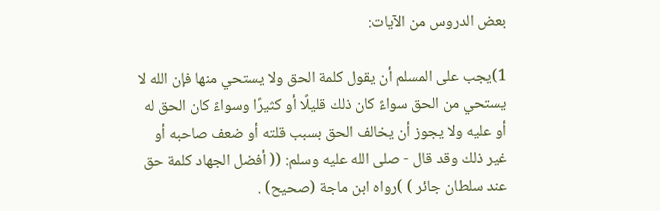بعض الدروس من الآيات:

1)يجب على المسلم أن يقول كلمة الحق ولا يستحي منها فإن الله لا يستحي من الحق سواءً كان ذلك قليلًا أو كثيرًا وسواءً كان الحق له أو عليه ولا يجوز أن يخالف الحق بسبب قلته أو ضعف صاحبه أو غير ذلك وقد قال - صلى الله عليه وسلم: (( أفضل الجهاد كلمة حق عند سلطان جائر ) )رواه ابن ماجة (صحيح) .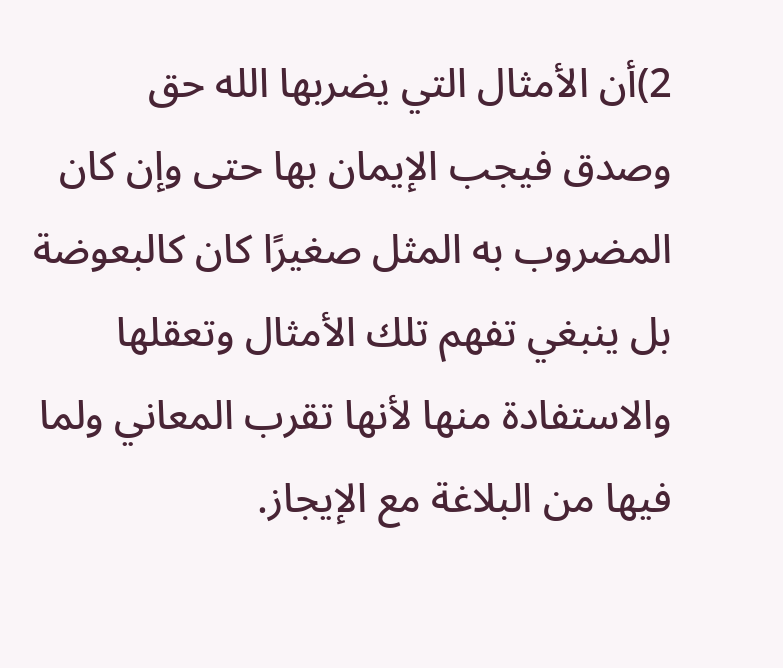2)أن الأمثال التي يضربها الله حق وصدق فيجب الإيمان بها حتى وإن كان المضروب به المثل صغيرًا كان كالبعوضة بل ينبغي تفهم تلك الأمثال وتعقلها والاستفادة منها لأنها تقرب المعاني ولما فيها من البلاغة مع الإيجاز.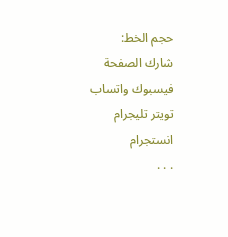حجم الخط:
شارك الصفحة
فيسبوك واتساب تويتر تليجرام انستجرام
. . .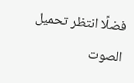فضلًا انتظر تحميل الصوت